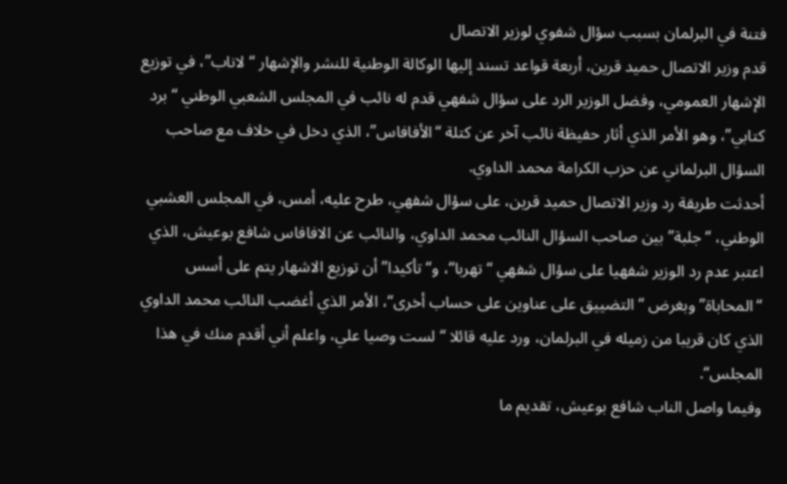فتنة في البرلمان بسبب سؤال شفوي لوزير الاتصال
قدم وزير الاتصال حميد قرين، أربعة قواعد تسند إليها الوكالة الوطنية للنشر والإشهار “لاناب”، في توزيع الإشهار العمومي، وفضل الوزير الرد على سؤال شفهي قدم له نائب في المجلس الشعبي الوطني “برد كتابي”، وهو الأمر الذي أثار حفيظة نائب آخر عن كتلة “الأفافاس”، الذي دخل في خلاف مع صاحب السؤال البرلماني عن حزب الكرامة محمد الداوي.
أحدثت طريقة رد وزير الاتصال حميد قرين، على سؤال شفهي، طرح عليه، أمس، في المجلس العشبي الوطني، “جلبة” بين صاحب السؤال النائب محمد الداوي، والنائب عن الافافاس شافع بوعيش، الذي اعتبر عدم رد الوزير شفهيا على سؤال شفهي “تهربا“، و“تأكيدا” أن توزيع الاشهار يتم على أسس “المحاباة” وبغرض “التضييق على عناوين على حساب أخرى“، الأمر الذي أغضب النائب محمد الداوي الذي كان قريبا من زميله في البرلمان، ورد عليه قائلا “لست وصيا علي، واعلم أني أقدم منك في هذا المجلس“.
وفيما واصل الناب شافع بوعيش، تقديم ما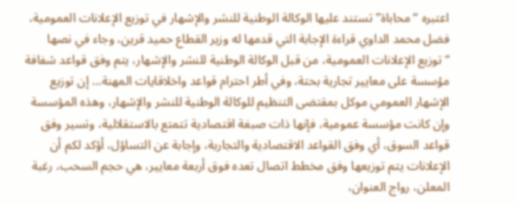اعتبره “محاباة” تستند عليها الوكالة الوطنية للنشر والإشهار في توزيع الإعلانات العمومية، فضل محمد الداوي قراءة الإجابة التي قدمها له وزير القطاع حميد قرين، وجاء في نصها “توزيع الإعلانات العمومية، من قبل الوكالة الوطنية للنشر والإشهار، يتم وفق قواعد شفافة مؤسسة على معايير تجارية بحتة، وفي أطر احترام قواعد واخلاقايات المهنة… إن توزيع الإشهار العمومي موكل بمقتضى التنظيم للوكالة الوطنية للنشر والإشهار، وهذه المؤسسة وإن كانت مؤسسة عمومية، فإنها ذات صبغة اقتصادية تتمتع بالاستقلالية، وتسير وفق قواعد السوق، أي وفق القواعد الاقتصادية والتجاربة، وإجابة عن التساؤل، أؤكد لكم أن الإعلانات يتم توزيعها وفق مخطط اتصال تعده فوق أربعة معايير، هي حجم السحب، رغبة المعلن، رواج العنوان،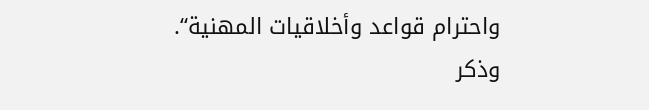واحترام قواعد وأخلاقيات المهنية“.
وذكر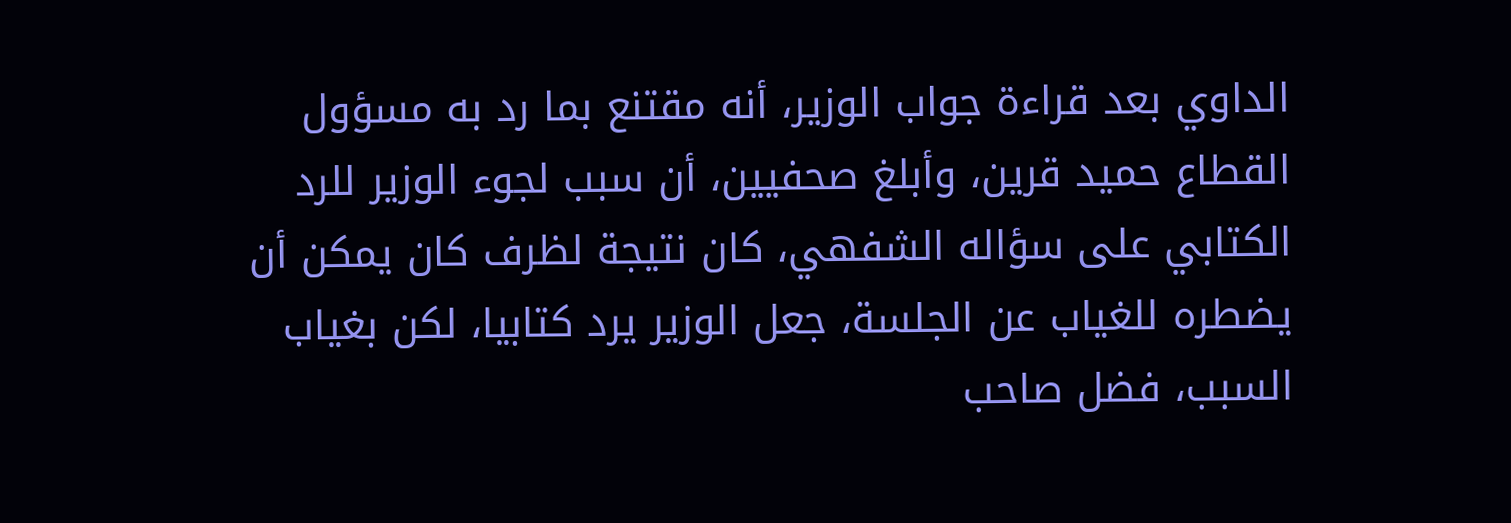الداوي بعد قراءة جواب الوزير، أنه مقتنع بما رد به مسؤول القطاع حميد قرين، وأبلغ صحفيين، أن سبب لجوء الوزير للرد الكتابي على سؤاله الشفهي، كان نتيجة لظرف كان يمكن أن يضطره للغياب عن الجلسة، جعل الوزير يرد كتابيا، لكن بغياب السبب، فضل صاحب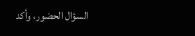السؤال الحضور، وأكد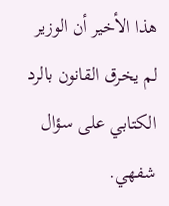هذا الأخير أن الوزير لم يخرق القانون بالرد الكتابي على سؤال شفهي.